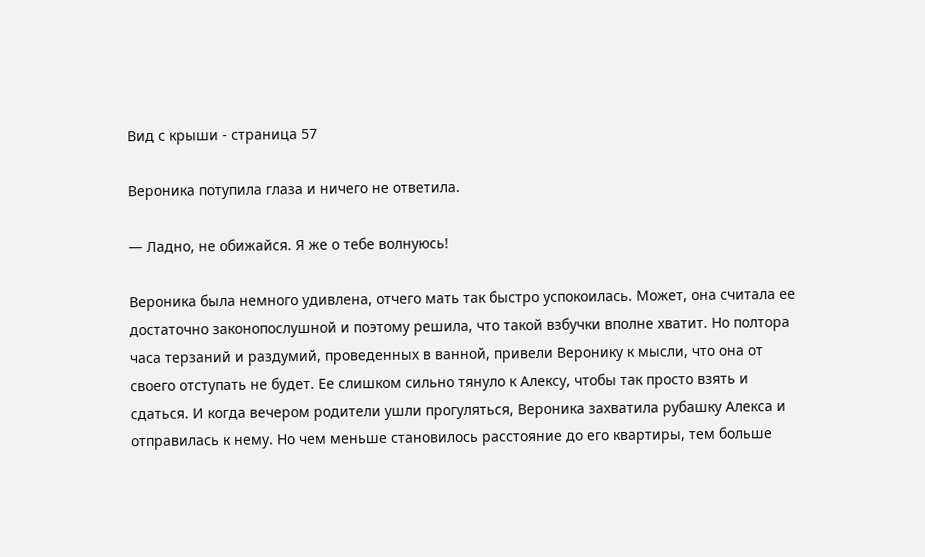Вид с крыши - страница 57

Вероника потупила глаза и ничего не ответила.

— Ладно, не обижайся. Я же о тебе волнуюсь!

Вероника была немного удивлена, отчего мать так быстро успокоилась. Может, она считала ее достаточно законопослушной и поэтому решила, что такой взбучки вполне хватит. Но полтора часа терзаний и раздумий, проведенных в ванной, привели Веронику к мысли, что она от своего отступать не будет. Ее слишком сильно тянуло к Алексу, чтобы так просто взять и сдаться. И когда вечером родители ушли прогуляться, Вероника захватила рубашку Алекса и отправилась к нему. Но чем меньше становилось расстояние до его квартиры, тем больше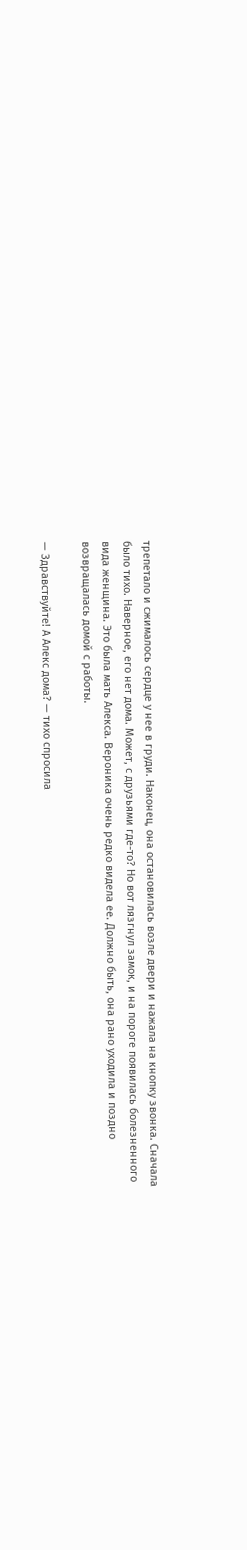трепетало и сжималось сердце у нее в груди. Наконец, она остановилась возле двери и нажала на кнопку звонка. Сначала было тихо. Наверное, его нет дома. Может, с друзьями где-то? Но вот лязгнул замок, и на пороге появилась болезненного вида женщина. Это была мать Алекса. Вероника очень редко видела ее. Должно быть, она рано уходила и поздно возвращалась домой с работы.

— Здравствуйте! А Алекс дома? — тихо спросила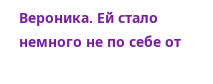Вероника. Ей стало немного не по себе от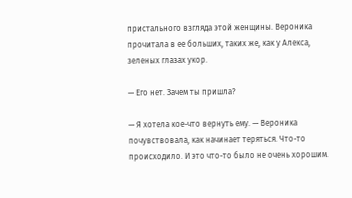пристального взгляда этой женщины. Вероника прочитала в ее больших, таких же, как у Алекса, зеленых глазах укор.

— Его нет. Зачем ты пришла?

— Я хотела кое-что вернуть ему. — Вероника почувствовала, как начинает теряться. Что-то происходило. И это что-то было не очень хорошим.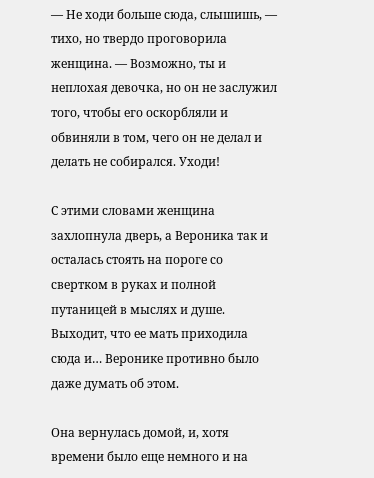— Не ходи больше сюда, слышишь, — тихо, но твердо проговорила женщина. — Возможно, ты и неплохая девочка, но он не заслужил того, чтобы его оскорбляли и обвиняли в том, чего он не делал и делать не собирался. Уходи!

С этими словами женщина захлопнула дверь, а Вероника так и осталась стоять на пороге со свертком в руках и полной путаницей в мыслях и душе. Выходит, что ее мать приходила сюда и… Веронике противно было даже думать об этом.

Она вернулась домой, и, хотя времени было еще немного и на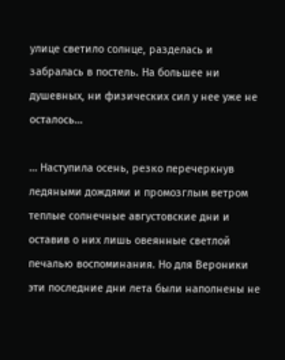улице светило солнце, разделась и забралась в постель. На большее ни душевных, ни физических сил у нее уже не осталось…

… Наступила осень, резко перечеркнув ледяными дождями и промозглым ветром теплые солнечные августовские дни и оставив о них лишь овеянные светлой печалью воспоминания. Но для Вероники эти последние дни лета были наполнены не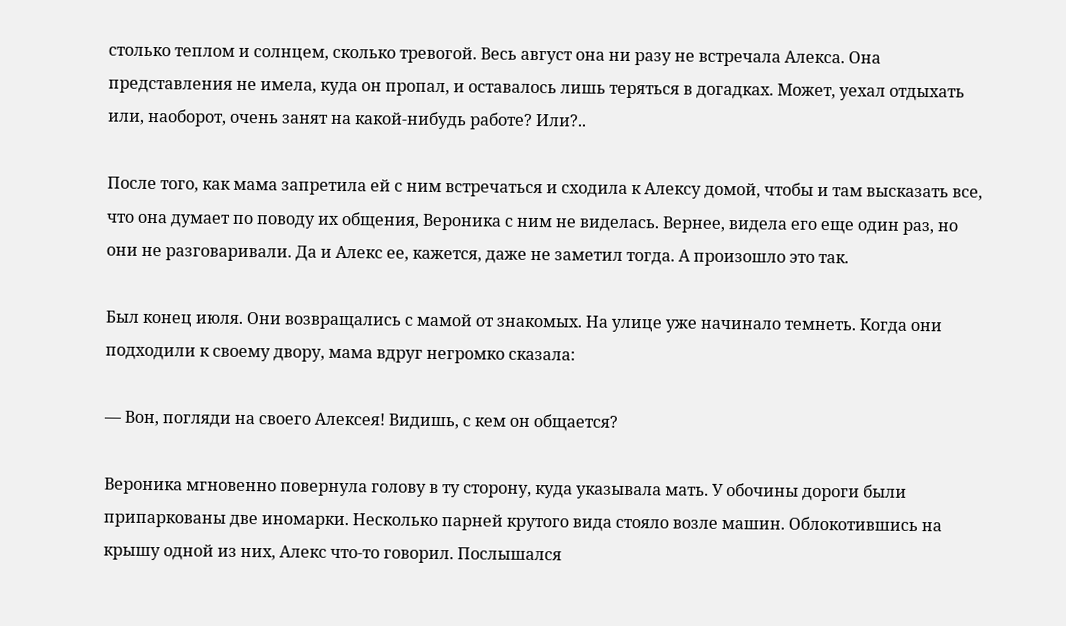столько теплом и солнцем, сколько тревогой. Весь август она ни разу не встречала Алекса. Она представления не имела, куда он пропал, и оставалось лишь теряться в догадках. Может, уехал отдыхать или, наоборот, очень занят на какой-нибудь работе? Или?..

После того, как мама запретила ей с ним встречаться и сходила к Алексу домой, чтобы и там высказать все, что она думает по поводу их общения, Вероника с ним не виделась. Вернее, видела его еще один раз, но они не разговаривали. Да и Алекс ее, кажется, даже не заметил тогда. А произошло это так.

Был конец июля. Они возвращались с мамой от знакомых. На улице уже начинало темнеть. Когда они подходили к своему двору, мама вдруг негромко сказала:

— Вон, погляди на своего Алексея! Видишь, с кем он общается?

Вероника мгновенно повернула голову в ту сторону, куда указывала мать. У обочины дороги были припаркованы две иномарки. Несколько парней крутого вида стояло возле машин. Облокотившись на крышу одной из них, Алекс что-то говорил. Послышался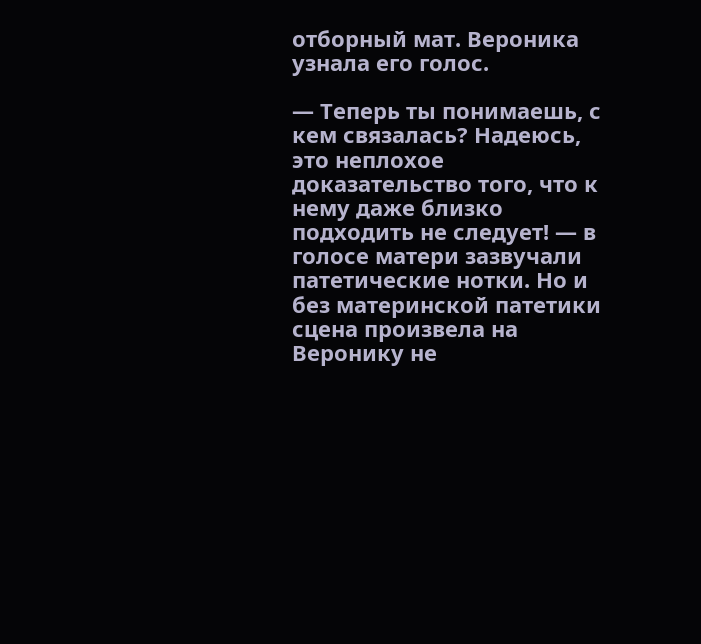отборный мат. Вероника узнала его голос.

— Теперь ты понимаешь, с кем связалась? Надеюсь, это неплохое доказательство того, что к нему даже близко подходить не следует! — в голосе матери зазвучали патетические нотки. Но и без материнской патетики сцена произвела на Веронику не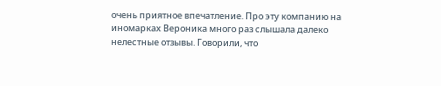очень приятное впечатление. Про эту компанию на иномарках Вероника много раз слышала далеко нелестные отзывы. Говорили, что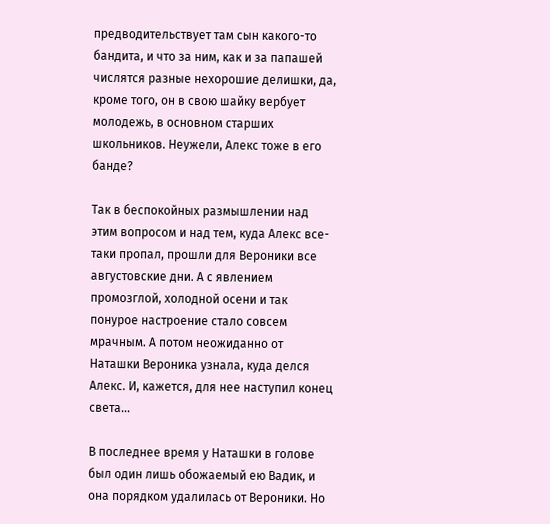предводительствует там сын какого-то бандита, и что за ним, как и за папашей числятся разные нехорошие делишки, да, кроме того, он в свою шайку вербует молодежь, в основном старших школьников. Неужели, Алекс тоже в его банде?

Так в беспокойных размышлении над этим вопросом и над тем, куда Алекс все-таки пропал, прошли для Вероники все августовские дни. А с явлением промозглой, холодной осени и так понурое настроение стало совсем мрачным. А потом неожиданно от Наташки Вероника узнала, куда делся Алекс. И, кажется, для нее наступил конец света…

В последнее время у Наташки в голове был один лишь обожаемый ею Вадик, и она порядком удалилась от Вероники. Но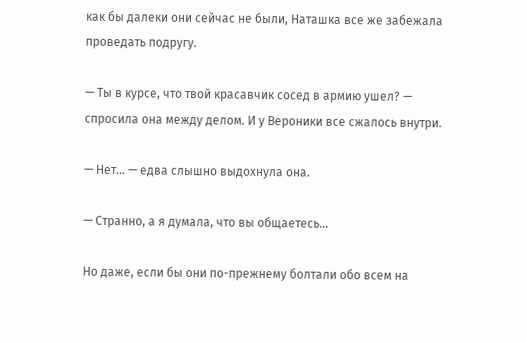как бы далеки они сейчас не были, Наташка все же забежала проведать подругу.

— Ты в курсе, что твой красавчик сосед в армию ушел? — спросила она между делом. И у Вероники все сжалось внутри.

— Нет… — едва слышно выдохнула она.

— Странно, а я думала, что вы общаетесь…

Но даже, если бы они по-прежнему болтали обо всем на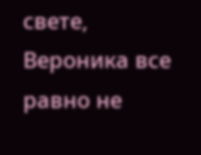свете, Вероника все равно не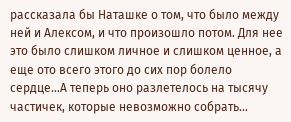рассказала бы Наташке о том, что было между ней и Алексом, и что произошло потом. Для нее это было слишком личное и слишком ценное, а еще ото всего этого до сих пор болело сердце…А теперь оно разлетелось на тысячу частичек, которые невозможно собрать…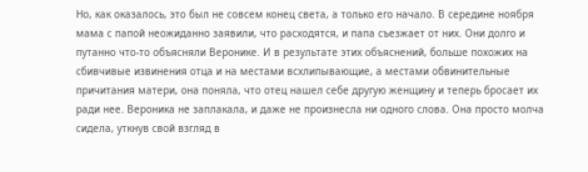Но, как оказалось, это был не совсем конец света, а только его начало. В середине ноября мама с папой неожиданно заявили, что расходятся, и папа съезжает от них. Они долго и путанно что-то объясняли Веронике. И в результате этих объяснений, больше похожих на сбивчивые извинения отца и на местами всхлипывающие, а местами обвинительные причитания матери, она поняла, что отец нашел себе другую женщину и теперь бросает их ради нее. Вероника не заплакала, и даже не произнесла ни одного слова. Она просто молча сидела, уткнув свой взгляд в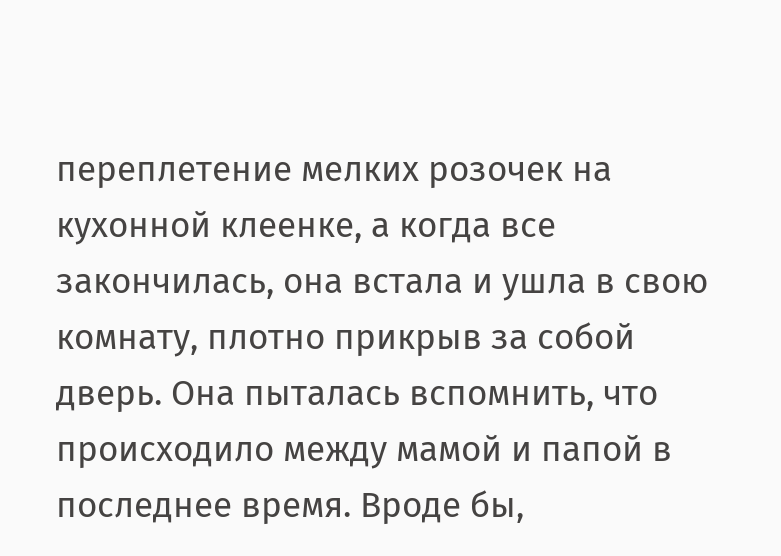переплетение мелких розочек на кухонной клеенке, а когда все закончилась, она встала и ушла в свою комнату, плотно прикрыв за собой дверь. Она пыталась вспомнить, что происходило между мамой и папой в последнее время. Вроде бы,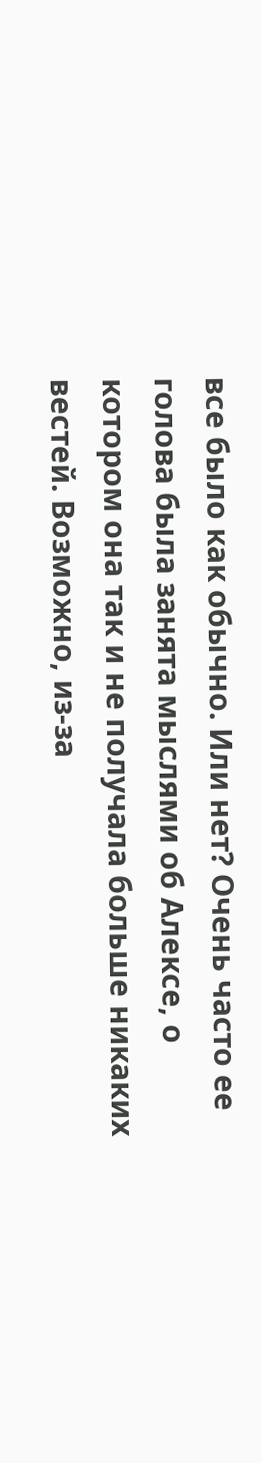все было как обычно. Или нет? Очень часто ее голова была занята мыслями об Алексе, о котором она так и не получала больше никаких вестей. Возможно, из-за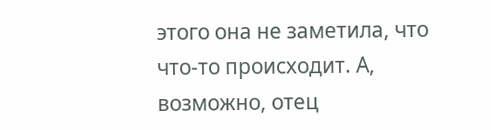этого она не заметила, что что-то происходит. А, возможно, отец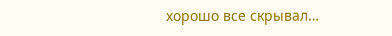хорошо все скрывал…